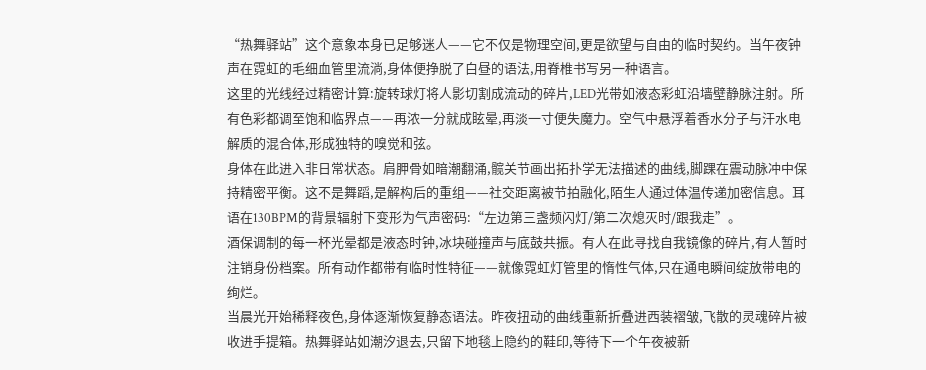“热舞驿站”这个意象本身已足够迷人——它不仅是物理空间,更是欲望与自由的临时契约。当午夜钟声在霓虹的毛细血管里流淌,身体便挣脱了白昼的语法,用脊椎书写另一种语言。
这里的光线经过精密计算:旋转球灯将人影切割成流动的碎片,LED光带如液态彩虹沿墙壁静脉注射。所有色彩都调至饱和临界点——再浓一分就成眩晕,再淡一寸便失魔力。空气中悬浮着香水分子与汗水电解质的混合体,形成独特的嗅觉和弦。
身体在此进入非日常状态。肩胛骨如暗潮翻涌,髋关节画出拓扑学无法描述的曲线,脚踝在震动脉冲中保持精密平衡。这不是舞蹈,是解构后的重组——社交距离被节拍融化,陌生人通过体温传递加密信息。耳语在130BPM的背景辐射下变形为气声密码:“左边第三盏频闪灯/第二次熄灭时/跟我走”。
酒保调制的每一杯光晕都是液态时钟,冰块碰撞声与底鼓共振。有人在此寻找自我镜像的碎片,有人暂时注销身份档案。所有动作都带有临时性特征——就像霓虹灯管里的惰性气体,只在通电瞬间绽放带电的绚烂。
当晨光开始稀释夜色,身体逐渐恢复静态语法。昨夜扭动的曲线重新折叠进西装褶皱,飞散的灵魂碎片被收进手提箱。热舞驿站如潮汐退去,只留下地毯上隐约的鞋印,等待下一个午夜被新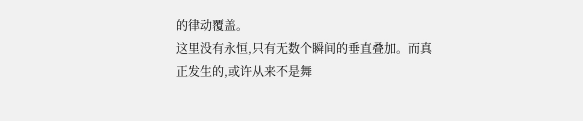的律动覆盖。
这里没有永恒,只有无数个瞬间的垂直叠加。而真正发生的,或许从来不是舞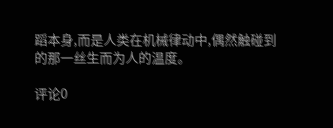蹈本身,而是人类在机械律动中,偶然触碰到的那一丝生而为人的温度。

评论0